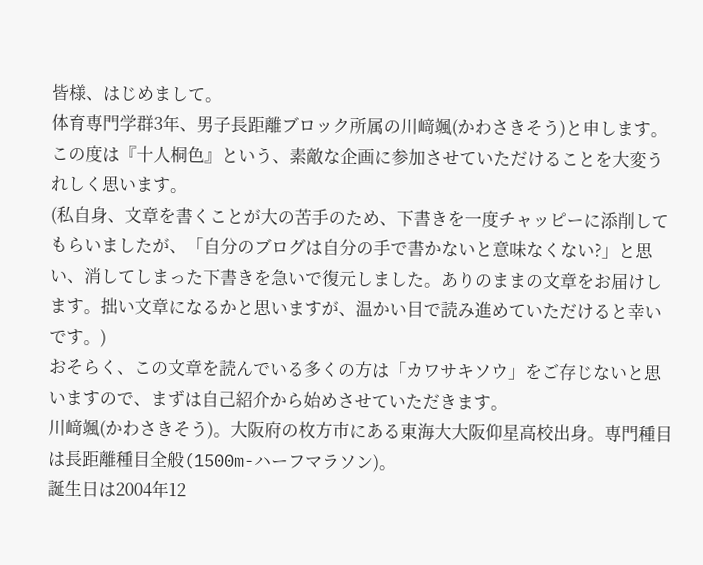皆様、はじめまして。
体育専門学群3年、男子長距離ブロック所属の川﨑颯(かわさきそう)と申します。
この度は『十人桐色』という、素敵な企画に参加させていただけることを大変うれしく思います。
(私自身、文章を書くことが大の苦手のため、下書きを一度チャッピーに添削してもらいましたが、「自分のブログは自分の手で書かないと意味なくない?」と思い、消してしまった下書きを急いで復元しました。ありのままの文章をお届けします。拙い文章になるかと思いますが、温かい目で読み進めていただけると幸いです。)
おそらく、この文章を読んでいる多くの方は「カワサキソウ」をご存じないと思いますので、まずは自己紹介から始めさせていただきます。
川﨑颯(かわさきそう)。大阪府の枚方市にある東海大大阪仰星高校出身。専門種目は長距離種目全般(1500m-ハーフマラソン)。
誕生日は2004年12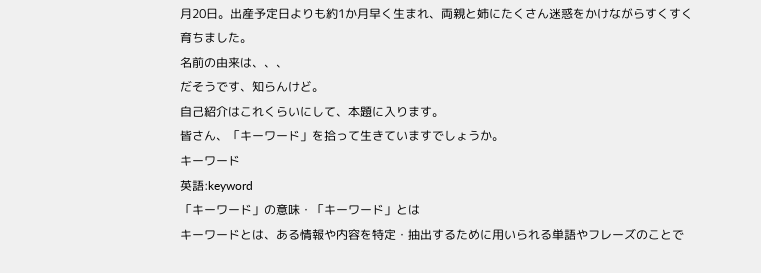月20日。出産予定日よりも約1か月早く生まれ、両親と姉にたくさん迷惑をかけながらすくすく育ちました。
名前の由来は、、、
だそうです、知らんけど。
自己紹介はこれくらいにして、本題に入ります。
皆さん、「キーワード」を拾って生きていますでしょうか。
キーワード
英語:keyword
「キーワード」の意味・「キーワード」とは
キーワードとは、ある情報や内容を特定・抽出するために用いられる単語やフレーズのことで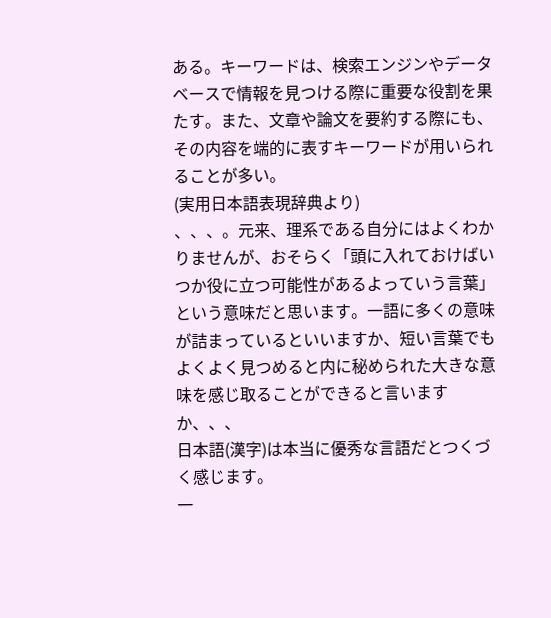ある。キーワードは、検索エンジンやデータベースで情報を見つける際に重要な役割を果たす。また、文章や論文を要約する際にも、その内容を端的に表すキーワードが用いられることが多い。
(実用日本語表現辞典より)
、、、。元来、理系である自分にはよくわかりませんが、おそらく「頭に入れておけばいつか役に立つ可能性があるよっていう言葉」という意味だと思います。一語に多くの意味が詰まっているといいますか、短い言葉でもよくよく見つめると内に秘められた大きな意味を感じ取ることができると言いますか、、、
日本語(漢字)は本当に優秀な言語だとつくづく感じます。
一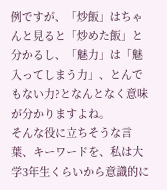例ですが、「炒飯」はちゃんと見ると「炒めた飯」と分かるし、「魅力」は「魅入ってしまう力」、とんでもない力?となんとなく意味が分かりますよね。
そんな役に立ちそうな言葉、キーワードを、私は大学3年生くらいから意識的に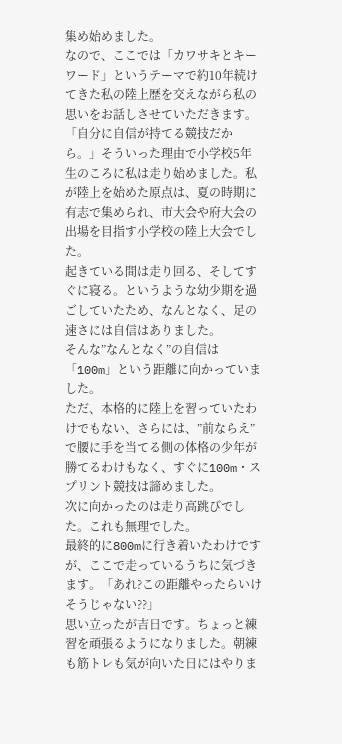集め始めました。
なので、ここでは「カワサキとキーワード」というテーマで約10年続けてきた私の陸上歴を交えながら私の思いをお話しさせていただきます。
「自分に自信が持てる競技だから。」そういった理由で小学校5年生のころに私は走り始めました。私が陸上を始めた原点は、夏の時期に有志で集められ、市大会や府大会の出場を目指す小学校の陸上大会でした。
起きている間は走り回る、そしてすぐに寝る。というような幼少期を過ごしていたため、なんとなく、足の速さには自信はありました。
そんな”なんとなく”の自信は「100m」という距離に向かっていました。
ただ、本格的に陸上を習っていたわけでもない、さらには、”前ならえ”で腰に手を当てる側の体格の少年が勝てるわけもなく、すぐに100m・スプリント競技は諦めました。
次に向かったのは走り高跳びでした。これも無理でした。
最終的に800mに行き着いたわけですが、ここで走っているうちに気づきます。「あれ?この距離やったらいけそうじゃない??」
思い立ったが吉日です。ちょっと練習を頑張るようになりました。朝練も筋トレも気が向いた日にはやりま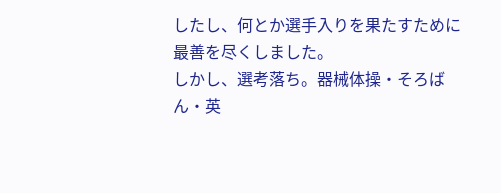したし、何とか選手入りを果たすために最善を尽くしました。
しかし、選考落ち。器械体操・そろばん・英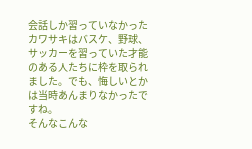会話しか習っていなかったカワサキはバスケ、野球、サッカーを習っていた才能のある人たちに枠を取られました。でも、悔しいとかは当時あんまりなかったですね。
そんなこんな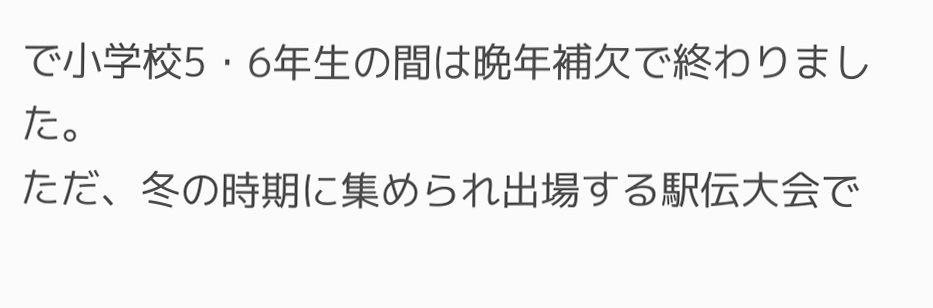で小学校5・6年生の間は晩年補欠で終わりました。
ただ、冬の時期に集められ出場する駅伝大会で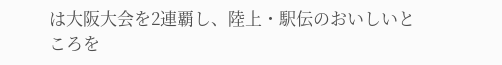は大阪大会を2連覇し、陸上・駅伝のおいしいところを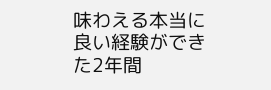味わえる本当に良い経験ができた2年間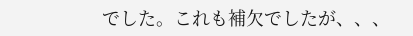でした。これも補欠でしたが、、、